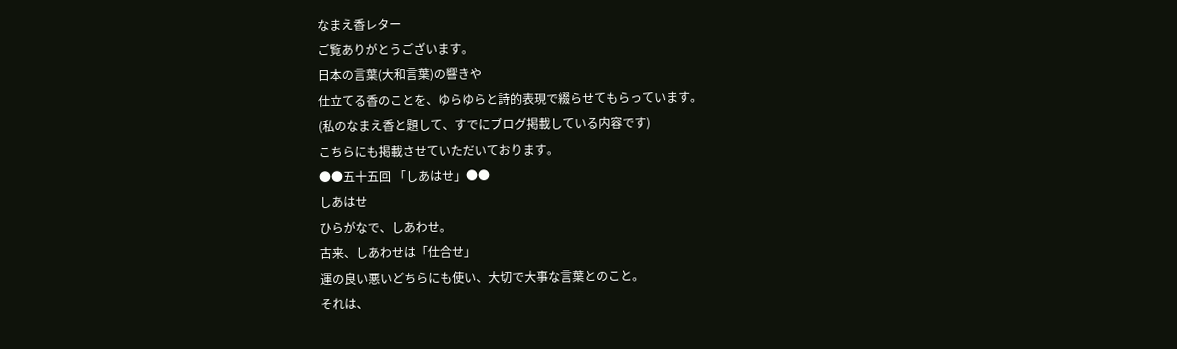なまえ香レター
ご覧ありがとうございます。
日本の言葉(大和言葉)の響きや
仕立てる香のことを、ゆらゆらと詩的表現で綴らせてもらっています。
(私のなまえ香と題して、すでにブログ掲載している内容です)
こちらにも掲載させていただいております。
●●五十五回 「しあはせ」●●
しあはせ
ひらがなで、しあわせ。
古来、しあわせは「仕合せ」
運の良い悪いどちらにも使い、大切で大事な言葉とのこと。
それは、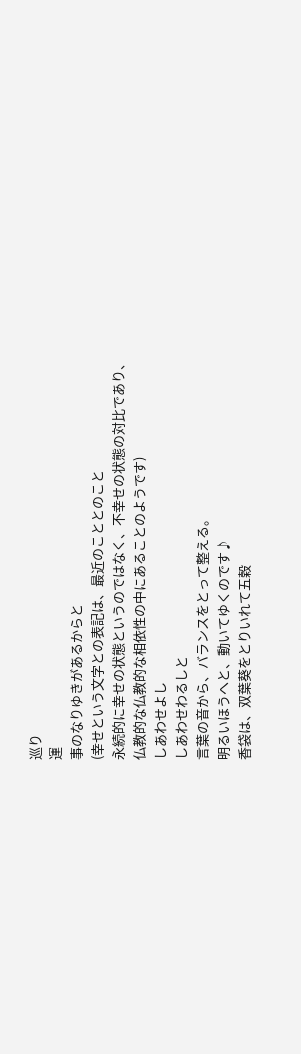巡り
運
事のなりゆきがあるからと
(幸せという文字との表記は、最近のこととのこと
永続的に幸せの状態というのではなく、不幸せの状態の対比であり、
仏教的な仏教的な相依性の中にあることのようです)
しあわせよし
しあわせわるしと
言葉の音から、バランスをとって整える。
明るいほうへと、動いてゆくのです♪
香袋は、双葉葵をとりいれて五穀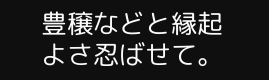豊穣などと縁起よさ忍ばせて。